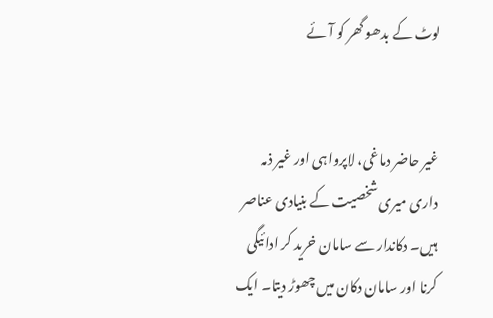لوٹ کے بدھو گھر کو آئے


غیر حاضر دماغی، لاپرواہی اور غیر ذمہ داری میری شخصیت کے بنیادی عناصر ہیں۔ دکاندار سے سامان خرید کر ادائیگی کرنا اور سامان دکان میں چھوڑ دیتا۔ ایک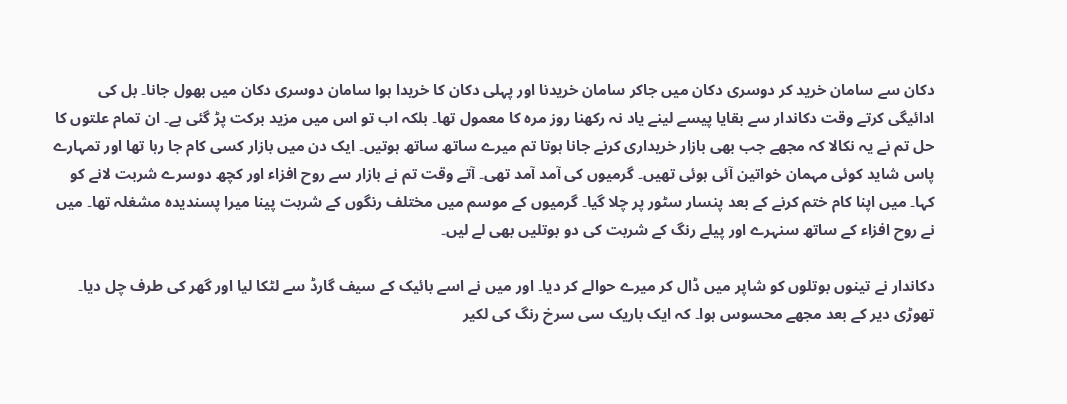دکان سے سامان خرید کر دوسری دکان میں جاکر سامان خریدنا اور پہلی دکان کا خریدا ہوا سامان دوسری دکان میں بھول جانا۔ بل کی ادائیگی کرتے وقت دکاندار سے بقایا پیسے لینے یاد نہ رکھنا روز مرہ کا معمول تھا۔ بلکہ اب تو اس میں مزید برکت پڑ گئی ہے۔ ان تمام علتوں کا حل تم نے یہ نکالا کہ مجھے جب بھی بازار خریداری کرنے جانا ہوتا تم میرے ساتھ ساتھ ہوتیں۔ ایک دن میں بازار کسی کام جا رہا تھا اور تمہارے پاس شاید کوئی مہمان خواتین آئی ہوئی تھیں۔ گرمیوں کی آمد آمد تھی۔ آتے وقت تم نے بازار سے روح افزاء اور کچھ دوسرے شربت لانے کو کہا۔ میں اپنا کام ختم کرنے کے بعد پنسار سٹور پر چلا گیا۔ گرمیوں کے موسم میں مختلف رنگوں کے شربت پینا میرا پسندیدہ مشغلہ تھا۔ میں نے روح افزاء کے ساتھ سنہرے اور پیلے رنگ کے شربت کی دو بوتلیں بھی لے لیں۔

دکاندار نے تینوں بوتلوں کو شاپر میں ڈال کر میرے حوالے کر دیا۔ اور میں نے اسے بائیک کے سیف گارڈ سے لٹکا لیا اور گھر کی طرف چل دیا۔ تھوڑی دیر کے بعد مجھے محسوس ہوا۔ کہ ایک باریک سی سرخ رنگ کی لکیر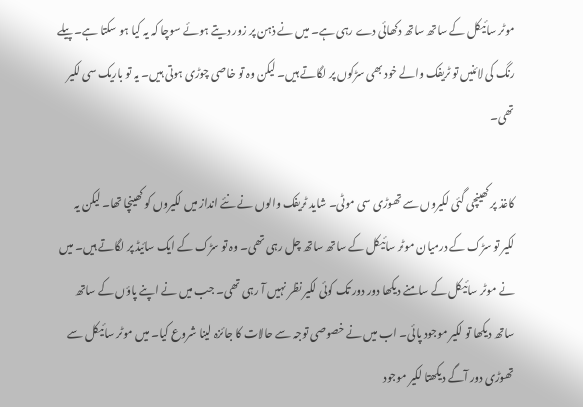موٹر سائیکل کے ساتھ ساتھ دکھائی دے رہی ہے۔ میں نے ذہن پر زور دیتے ہوئے سوچا کہ یہ کیا ہو سکتا ہے۔ پیلے رنگ کی لائنیں تو ٹریفک والے خود بھی سڑکوں پر لگاتے ہیں۔ لیکن وہ تو خاصی چوڑی ہوتی ہیں۔ یہ تو باریک سی لکیر تھی۔

کاغذ پر کھینچی گئی لکیروں سے تھوڑی سی موٹی۔ شاید ٹریفک والوں نے نئے انداز میں لکیروں کو کھینچا تھا۔ لیکن یہ لکیر تو سڑک کے درمیان موٹر سائیکل کے ساتھ ساتھ چل رہی تھی۔ وہ تو سڑک کے ایک سائیڈ پر لگاتے ہیں۔ میں نے موٹر سائیکل کے سامنے دیکھا دور دور تک کوئی لکیر نظر نہیں آ رہی تھی۔ جب میں نے اپنے پاؤں کے ساتھ ساتھ دیکھا تو لکیر موجود پائی۔ اب میں نے خصوصی توجہ سے حالات کا جائزہ لینا شروع کیا۔ میں موٹر سائیکل سے تھوڑی دور آگے دیکھتا لکیر موجود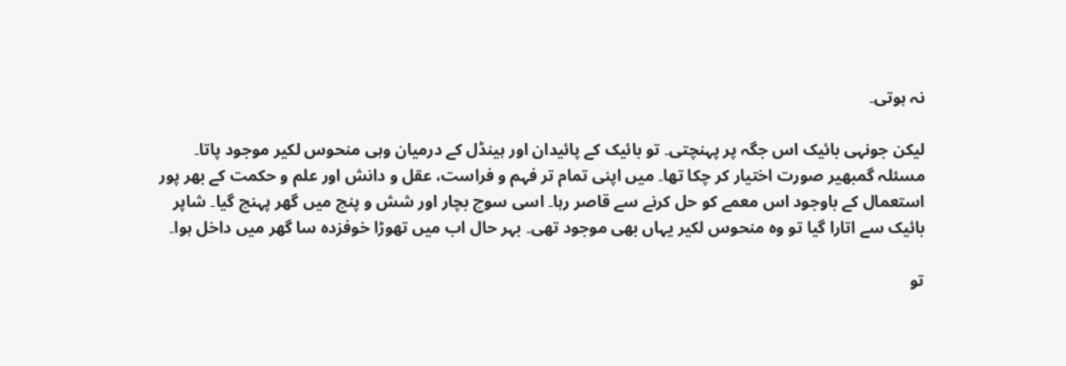نہ ہوتی۔

لیکن جونہی بائیک اس جگہ پر پہنچتی۔ تو بائیک کے پائیدان اور ہینڈل کے درمیان وہی منحوس لکیر موجود پاتا۔ مسئلہ گمبھیر صورت اختیار کر چکا تھا۔ میں اپنی تمام تر فہم و فراست، عقل و دانش اور علم و حکمت کے بھر پور استعمال کے باوجود اس معمے کو حل کرنے سے قاصر رہا۔ اسی سوچ بچار اور شش و پنچ میں گھر پہنچ گیا۔ شاپر بائیک سے اتارا گیا تو وہ منحوس لکیر یہاں بھی موجود تھی۔ بہر حال اب میں تھوڑا خوفزدہ سا گھر میں داخل ہوا۔

تو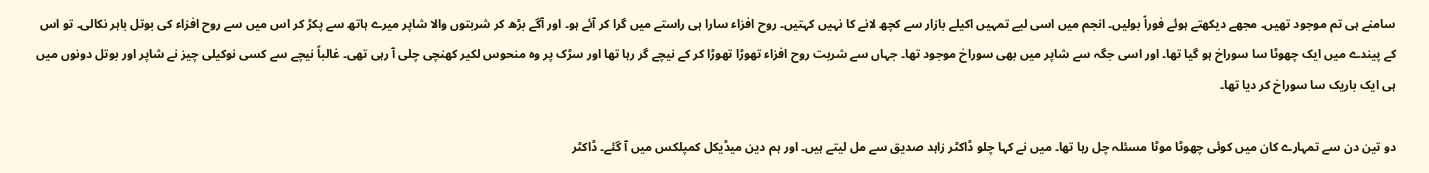سامنے ہی تم موجود تھیں۔ مجھے دیکھتے ہوئے فوراً بولیں۔ انجم میں اسی لیے تمہیں اکیلے بازار سے کچھ لانے کا نہیں کہتیں۔ روح افزاء سارا ہی راستے میں گرا کر آئے ہو۔ اور آگے بڑھ کر شربتوں والا شاپر میرے ہاتھ سے پکڑ کر اس میں سے روح افزاء کی بوتل باہر نکالی۔ تو اس کے پیندے میں ایک چھوٹا سا سوراخ ہو گیا تھا۔ اور اسی جگہ سے شاپر میں بھی سوراخ موجود تھا۔ جہاں سے شربت روح افزاء تھوڑا تھوڑا کر کے نیچے گر رہا تھا اور سڑک پر وہ منحوس لکیر کھنچی چلی آ رہی تھی۔ غالباً نیچے سے کسی نوکیلی چیز نے شاپر اور بوتل دونوں میں ہی ایک باریک سا سوراخ کر دیا تھا۔

دو تین دن سے تمہارے کان میں کوئی چھوٹا موٹا مسئلہ چل رہا تھا۔ میں نے کہا چلو ڈاکٹر زاہد صدیق سے مل لیتے ہیں۔ اور ہم دین میڈیکل کمپلکس میں آ گئے۔ ڈاکٹر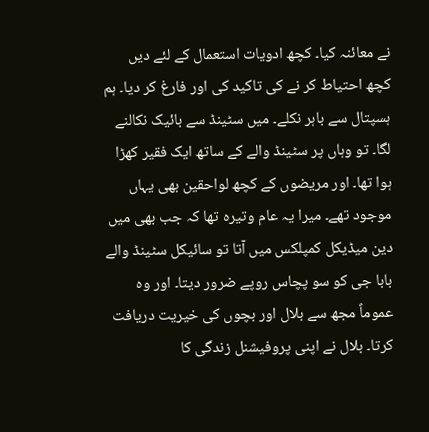نے معائنہ کیا۔ کچھ ادویات استعمال کے لئے دیں کچھ احتیاط کر نے کی تاکید کی اور فارغ کر دیا۔ ہم ہسپتال سے باہر نکلے۔ میں سٹینڈ سے بائیک نکالنے لگا۔ تو وہاں پر سٹینڈ والے کے ساتھ ایک فقیر کھڑا ہوا تھا۔ اور مریضوں کے کچھ لواحقین بھی یہاں موجود تھے۔ میرا یہ عام وتیرہ تھا کہ جب بھی میں دین میڈیکل کمپلکس میں آتا تو سائیکل سٹینڈ والے بابا جی کو سو پچاس روپے ضرور دیتا۔ اور وہ عموماً مجھ سے بلال اور بچوں کی خیریت دریافت کرتا۔ بلال نے اپنی پروفیشنل زندگی کا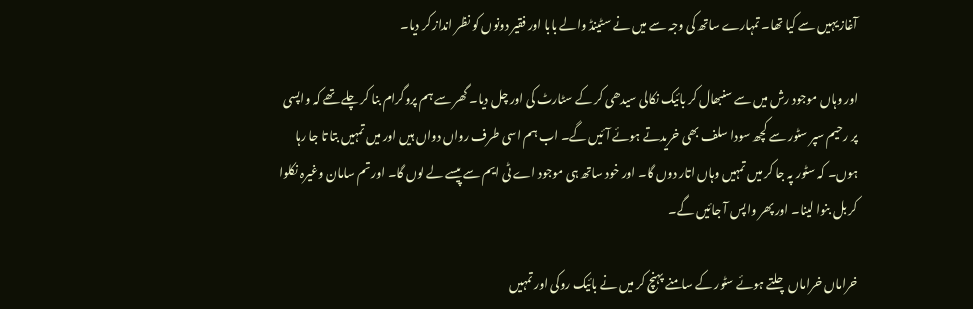آغاز یہیں سے کیا تھا۔ تمہارے ساتھ کی وجہ سے میں نے سٹینڈ والے بابا اور فقیر دونوں کو نظر انداز کر دیا۔

اور وہاں موجود رش میں سے سنبھال کر بائیک نکالی سیدھی کر کے سٹارٹ کی اور چل دیا۔ گھر سے ہم پروگرام بنا کر چلے تھے کہ واپسی پر رحیم سپر سٹور سے کچھ سودا سلف بھی خریدتے ہوئے آئیں گے۔ اب ہم اسی طرف رواں دواں ہیں اور میں تمہیں بتا تا جا رہا ہوں۔ کہ سٹور پہ جا کر میں تمہیں وہاں اتار دوں گا۔ اور خود ساتھ ہی موجود اے ٹی ایم سے پیسے لے لوں گا۔ اور تم سامان وغیرہ نکلوا کر بل بنوا لینا۔ اور پھر واپس آ جائیں گے۔

خراماں خراماں چلتے ہوئے سٹور کے سامنے پہنچ کر میں نے بائیک روکی اور تمہیں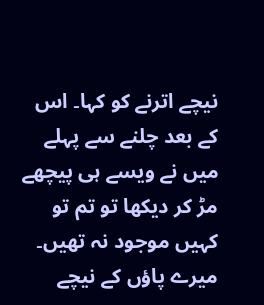نیچے اترنے کو کہا۔ اس کے بعد چلنے سے پہلے میں نے ویسے ہی پیچھے مڑ کر دیکھا تو تم تو کہیں موجود نہ تھیں۔ میرے پاؤں کے نیچے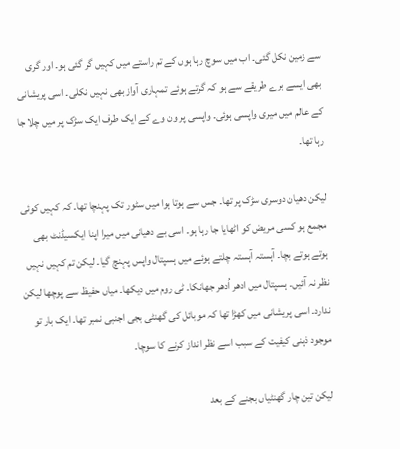سے زمین نکل گئی۔ اب میں سوچ رہا ہوں کے تم راستے میں کہیں گر گئی ہو۔ اور گری بھی ایسے برے طریقے سے ہو کہ گرتے ہوئے تمہاری آواز بھی نہیں نکلی۔ اسی پریشانی کے عالم میں میری واپسی ہوئی۔ واپسی پر ون وے کے ایک طرف ایک سڑک پر میں چلا جا رہا تھا۔

لیکن دھیان دوسری سڑک پر تھا۔ جس سے ہوتا ہوا میں سٹور تک پہنچا تھا۔ کہ کہیں کوئی مجمع ہو کسی مریض کو اٹھایا جا رہا ہو۔ اسی بے دھیانی میں میرا اپنا ایکسیڈنٹ بھی ہوتے ہوتے بچا۔ آہستہ آہستہ چلتے ہوئے میں ہسپتال واپس پہنچ گیا۔ لیکن تم کہیں نہیں نظر نہ آئیں۔ ہسپتال میں ادھر اُدھر جھانکا۔ ٹی روم میں دیکھا۔ میاں حفیظ سے پوچھا لیکن ندارد۔ اسی پریشانی میں کھڑا تھا کہ موبائل کی گھنٹی بجی اجنبی نمبر تھا۔ ایک بار تو موجود ذہنی کیفیت کے سبب اسے نظر انداز کرنے کا سوچا۔

لیکن تین چار گھنٹیاں بجنے کے بعد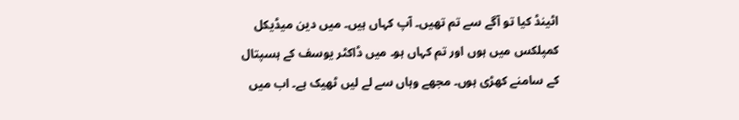اٹینڈ کیا تو آگے سے تم تھیں۔ آپ کہاں ہیں۔ میں دین میڈیکل کمپلکس میں ہوں اور تم کہاں ہو۔ میں ڈاکٹر یوسف کے ہسپتال کے سامنے کھڑی ہوں۔ مجھے وہاں سے لے لیں ٹھیک ہے۔ اب میں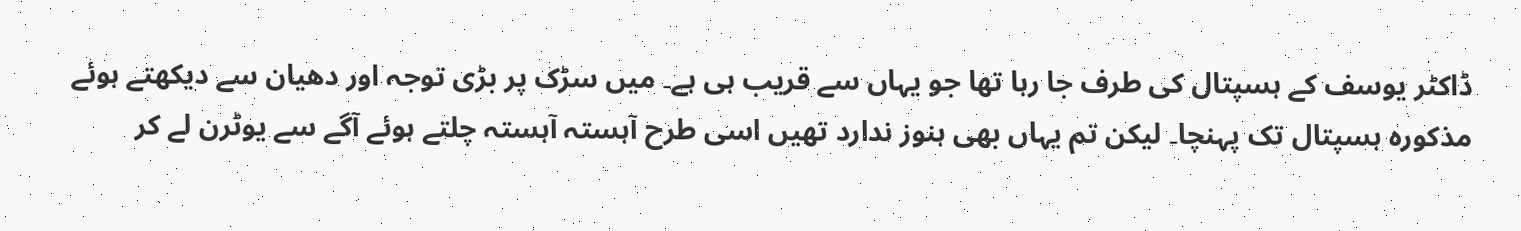ڈاکٹر یوسف کے ہسپتال کی طرف جا رہا تھا جو یہاں سے قریب ہی ہے۔ میں سڑک پر بڑی توجہ اور دھیان سے دیکھتے ہوئے مذکورہ ہسپتال تک پہنچا۔ لیکن تم یہاں بھی ہنوز ندارد تھیں اسی طرح آہستہ آہستہ چلتے ہوئے آگے سے یوٹرن لے کر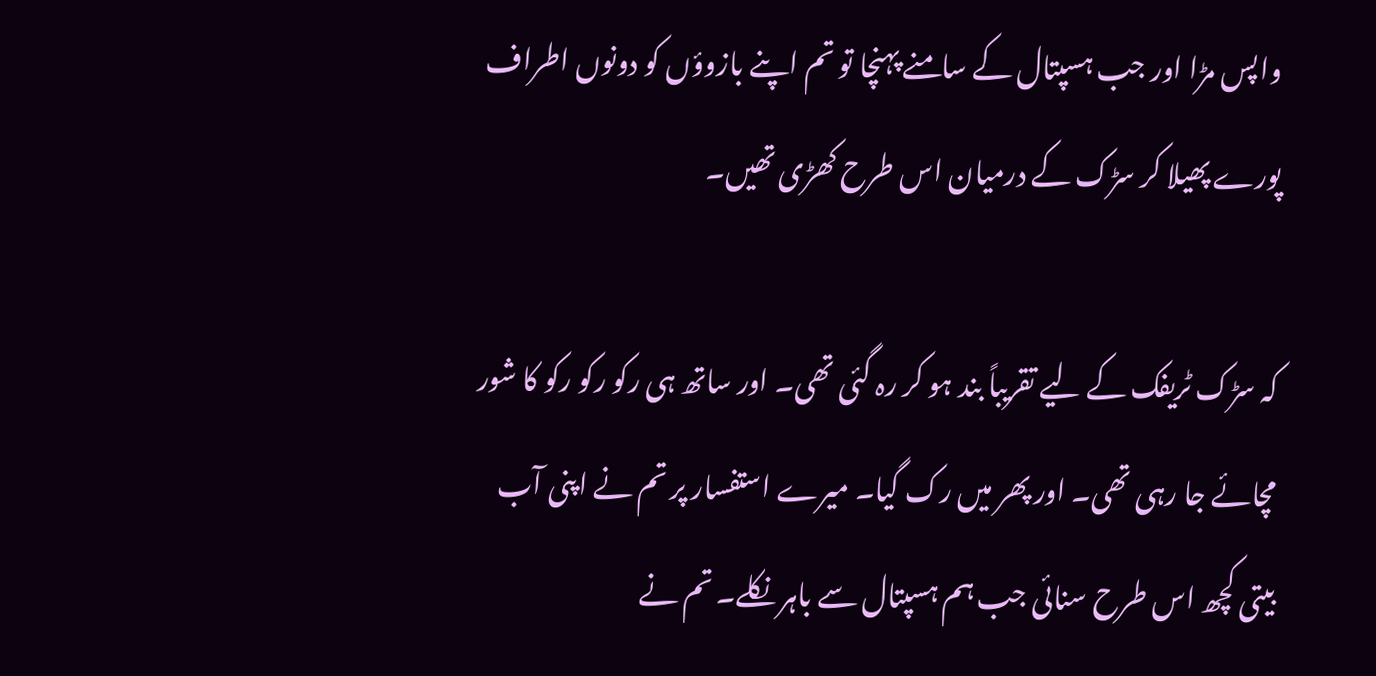واپس مڑا اور جب ہسپتال کے سامنے پہنچا تو تم اپنے بازوؤں کو دونوں اطراف پورے پھیلا کر سڑک کے درمیان اس طرح کھڑی تھیں۔

کہ سڑک ٹریفک کے لیے تقریباً بند ہو کر رہ گئی تھی۔ اور ساتھ ہی رکو رکو رکو کا شور مچائے جا رہی تھی۔ اور پھر میں رک گیا۔ میرے استفسار پر تم نے اپنی آب بیتی کچھ اس طرح سنائی جب ہم ہسپتال سے باہر نکلے۔ تم نے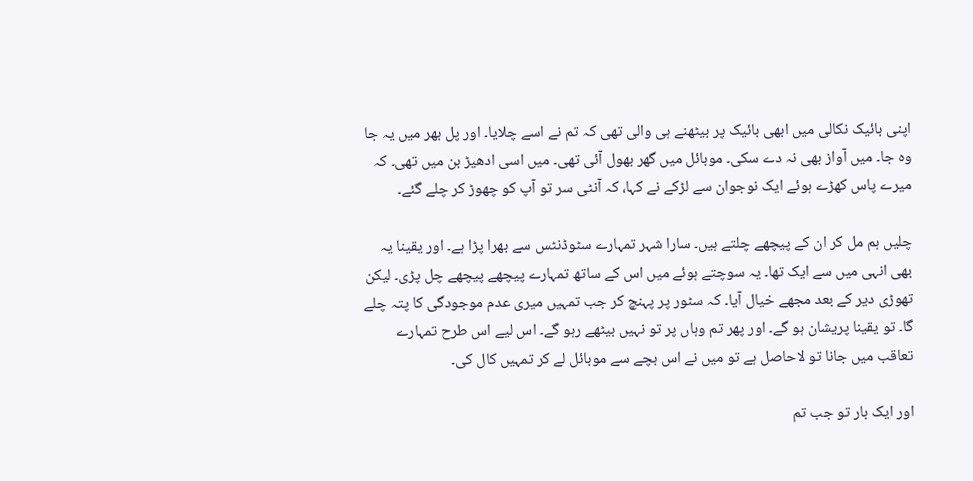اپنی بائیک نکالی میں ابھی بائیک پر بیٹھنے ہی والی تھی کہ تم نے اسے چلایا۔ اور پل بھر میں یہ جا وہ جا۔ میں آواز بھی نہ دے سکی۔ موبائل میں گھر بھول آئی تھی۔ میں اسی ادھیڑ بن میں تھی۔ کہ میرے پاس کھڑے ہوئے ایک نوجوان سے لڑکے نے کہا، کہ آنٹی سر تو آپ کو چھوڑ کر چلے گئے۔

چلیں ہم مل کر ان کے پیچھے چلتے ہیں۔ سارا شہر تمہارے سٹوڈنٹس سے بھرا پڑا ہے۔ اور یقینا یہ بھی انہی میں سے ایک تھا۔ یہ سوچتے ہوئے میں اس کے ساتھ تمہارے پیچھے پیچھے چل پڑی۔ لیکن تھوڑی دیر کے بعد مجھے خیال آیا۔ کہ سٹور پر پہنچ کر جب تمہیں میری عدم موجودگی کا پتہ چلے گا۔ تو یقینا پریشان ہو گے۔ اور پھر تم وہاں پر تو نہیں بیٹھے رہو گے۔ اس لیے اس طرح تمہارے تعاقب میں جانا تو لاحاصل ہے تو میں نے اس بچے سے موبائل لے کر تمہیں کال کی۔

اور ایک بار تو جب تم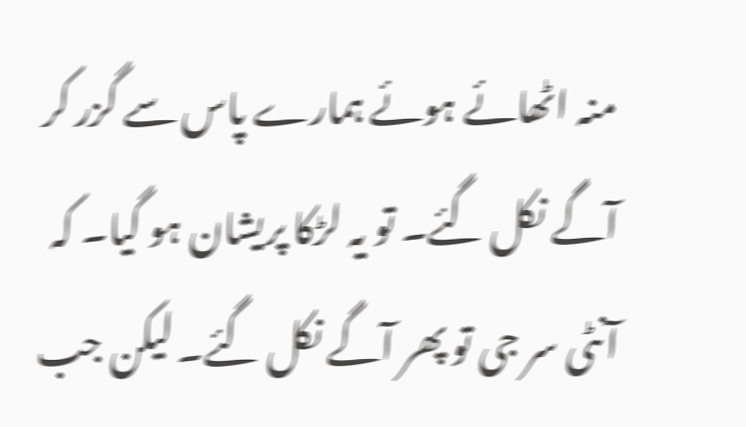منہ اٹھائے ہوئے ہمارے پاس سے گزر کر آگے نکل گئے۔ تو یہ لڑکا پریشان ہو گیا۔ کہ آنٹی سر جی تو پھر آگے نکل گئے۔ لیکن جب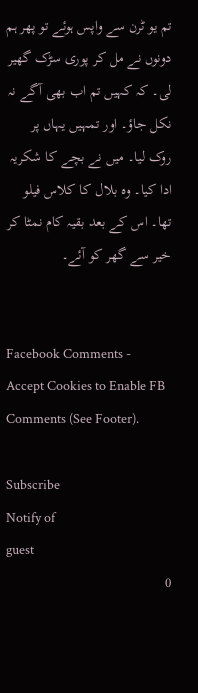تم یو ٹرن سے واپس ہوئے تو پھر ہم دونوں نے مل کر پوری سڑک گھیر لی۔ کہ کہیں تم اب بھی آگے نہ نکل جاؤ۔ اور تمہیں یہاں پر روک لیا۔ میں نے بچے کا شکریہ ادا کیا۔ وہ بلال کا کلاس فیلو تھا۔ اس کے بعد بقیہ کام نمٹا کر خیر سے گھر کو آئے۔


Facebook Comments - Accept Cookies to Enable FB Comments (See Footer).

Subscribe
Notify of
guest
0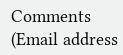Comments (Email address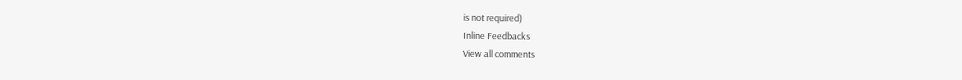is not required)
Inline Feedbacks
View all comments